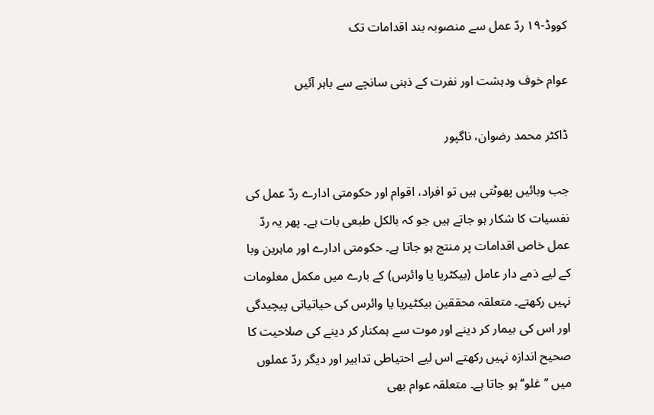کووڈ-۱۹ ردّ عمل سے منصوبہ بند اقدامات تک

عوام خوف ودہشت اور نفرت کے ذہنی سانچے سے باہر آئیں

ڈاکٹر محمد رضوان، ناگپور

جب وبائیں پھوٹتی ہیں تو افراد، اقوام اور حکومتی ادارے ردّ عمل کی نفسیات کا شکار ہو جاتے ہیں جو کہ بالکل طبعی بات ہے۔ پھر یہ ردّ عمل خاص اقدامات پر منتج ہو جاتا ہے۔ حکومتی ادارے اور ماہرین وبا کے لیے ذمے دار عامل (بیکٹریا یا وائرس) کے بارے میں مکمل معلومات نہیں رکھتے۔ متعلقہ محققین بیکٹیریا یا وائرس کی حیاتیاتی پیچیدگی اور اس کی بیمار کر دینے اور موت سے ہمکنار کر دینے کی صلاحیت کا صحیح اندازہ نہیں رکھتے اس لیے احتیاطی تدابیر اور دیگر ردّ عملوں میں ’’غلو‘‘ ہو جاتا ہے۔ متعلقہ عوام بھی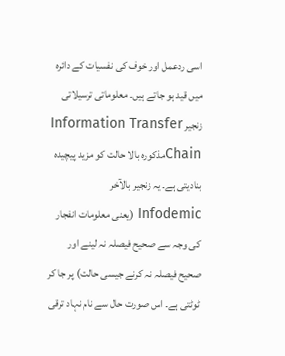اسی ردعمل اور خوف کی نفسیات کے دائرہ میں قید ہو جاتے ہیں۔ معلوماتی ترسیلاتی زنجیر Information Transfer Chainمذکورہ بالا حالت کو مزید پیچیدہ بنادیتی ہے۔ یہ زنجیر بالآخر Infodemic (یعنی معلومات انفجار کی وجہ سے صحیح فیصلہ نہ لینے اور صحیح فیصلہ نہ کرنے جیسی حالت) پر جا کر ٹوٹتی ہے۔ اس صورت حال سے نام نہاد ترقی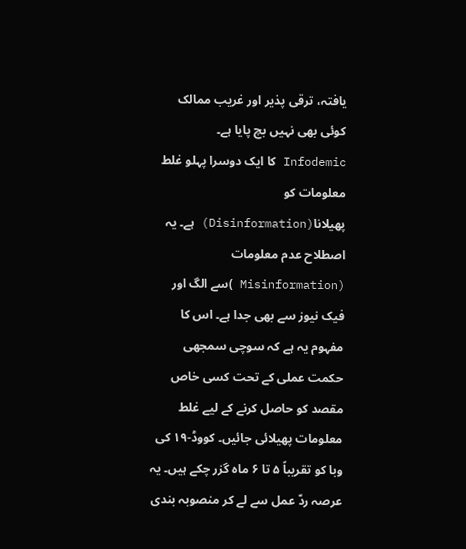یافتہ، ترقی پذیر اور غریب ممالک کوئی بھی نہیں بچ پایا ہے۔ Infodemic کا ایک دوسرا پہلو غلط معلومات کو پھیلانا(Disinformation) ہے۔ یہ اصطلاح عدم معلومات (Misinformation )سے الگ اور فیک نیوز سے بھی جدا ہے۔ اس کا مفہوم یہ ہے کہ سوچی سمجھی حکمت عملی کے تحت کسی خاص مقصد کو حاصل کرنے کے لیے غلط معلومات پھیلائی جائیں۔ کووڈ-۱۹ کی وبا کو تقریباً ۵ تا ۶ ماہ گزر چکے ہیں۔ یہ عرصہ ردّ عمل سے لے کر منصوبہ بندی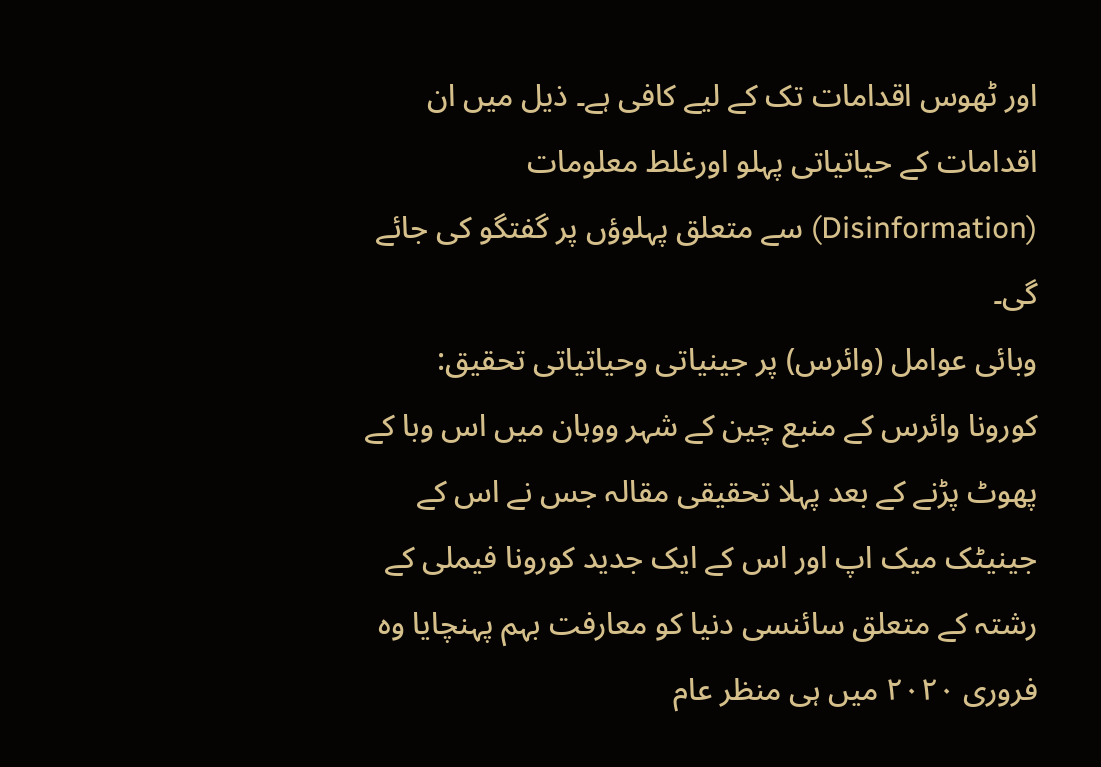اور ٹھوس اقدامات تک کے لیے کافی ہے۔ ذیل میں ان اقدامات کے حیاتیاتی پہلو اورغلط معلومات (Disinformation) سے متعلق پہلوؤں پر گفتگو کی جائے گی۔
وبائی عوامل (وائرس) پر جینیاتی وحیاتیاتی تحقیق:
کورونا وائرس کے منبع چین کے شہر ووہان میں اس وبا کے پھوٹ پڑنے کے بعد پہلا تحقیقی مقالہ جس نے اس کے جینیٹک میک اپ اور اس کے ایک جدید کورونا فیملی کے رشتہ کے متعلق سائنسی دنیا کو معارفت بہم پہنچایا وہ فروری ۲۰۲۰ میں ہی منظر عام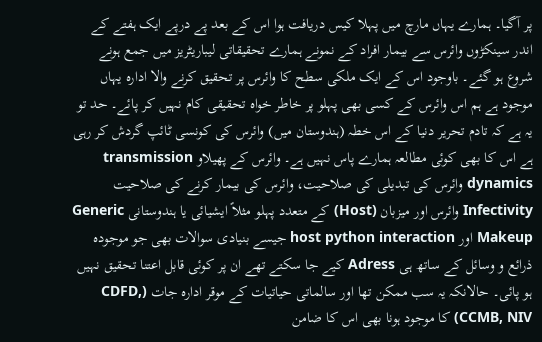پر آگیا۔ ہمارے یہاں مارچ میں پہلا کیس دریافت ہوا اس کے بعد پے درپے ایک ہفتے کے اندر سینکڑوں وائرس سے بیمار افراد کے نمونے ہمارے تحقیقاتی لیباریٹریز میں جمع ہونے شروع ہو گئے۔ باوجود اس کے ایک ملکی سطح کا وائرس پر تحقیق کرنے والا ادارہ یہاں موجود ہے ہم اس وائرس کے کسی بھی پہلو پر خاطر خواہ تحقیقی کام نہیں کر پائے۔ حد تو یہ ہے کہ تادم تحریر دنیا کے اس خطہ (ہندوستان میں) وائرس کی کونسی ٹائپ گردش کر رہی ہے اس کا بھی کوئی مطالعہ ہمارے پاس نہیں ہے۔ وائرس کے پھیلاو transmission dynamics وائرس کی تبدیلی کی صلاحیت، وائرس کی بیمار کرنے کی صلاحیت Infectivity وائرس اور میزبان (Host) کے متعدد پہلو مثلاً ایشیائی یا ہندوستانی Generic Makeup اور host python interaction جیسے بنیادی سوالات بھی جو موجودہ ذرائع و وسائل کے ساتھ ہی Adress کیے جا سکتے تھے ان پر کوئی قابل اعتنا تحقیق نہیں ہو پائی۔ حالانکہ یہ سب ممکن تھا اور سالماتی حیاتیات کے موقر ادارہ جات (CDFD, CCMB, NIV) کا موجود ہونا بھی اس کا ضامن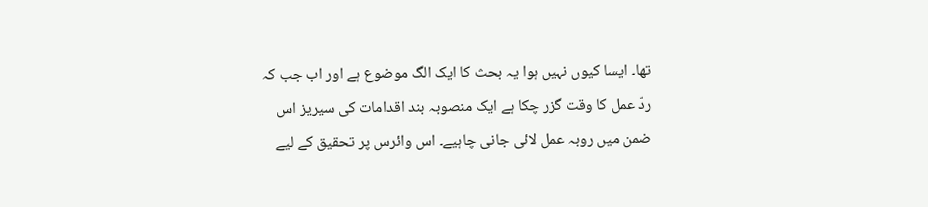تھا۔ ایسا کیوں نہیں ہوا یہ بحث کا ایک الگ موضوع ہے اور اب جب کہ ردّ عمل کا وقت گزر چکا ہے ایک منصوبہ بند اقدامات کی سیریز اس ضمن میں روبہ عمل لائی جانی چاہیے۔ اس وائرس پر تحقیق کے لیے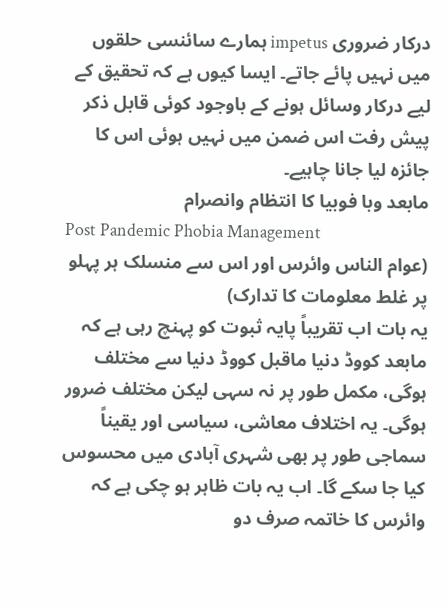درکار ضروری impetus ہمارے سائنسی حلقوں میں نہیں پائے جاتے۔ ایسا کیوں ہے کہ تحقیق کے لیے درکار وسائل ہونے کے باوجود کوئی قابل ذکر پیش رفت اس ضمن میں نہیں ہوئی اس کا جائزہ لیا جانا چاہیے۔
مابعد وبا فوبیا کا انتظام وانصرام
Post Pandemic Phobia Management
(عوام الناس وائرس اور اس سے منسلک ہر پہلو پر غلط معلومات کا تدارک)
یہ بات اب تقریباً پایہ ثبوت کو پہنچ رہی ہے کہ مابعد کووڈ دنیا ماقبل کووڈ دنیا سے مختلف ہوگی، مکمل طور پر نہ سہی لیکن مختلف ضرور ہوگی۔ یہ اختلاف معاشی، سیاسی اور یقیناً سماجی طور پر بھی شہری آبادی میں محسوس کیا جا سکے گا۔ اب یہ بات ظاہر ہو چکی ہے کہ وائرس کا خاتمہ صرف دو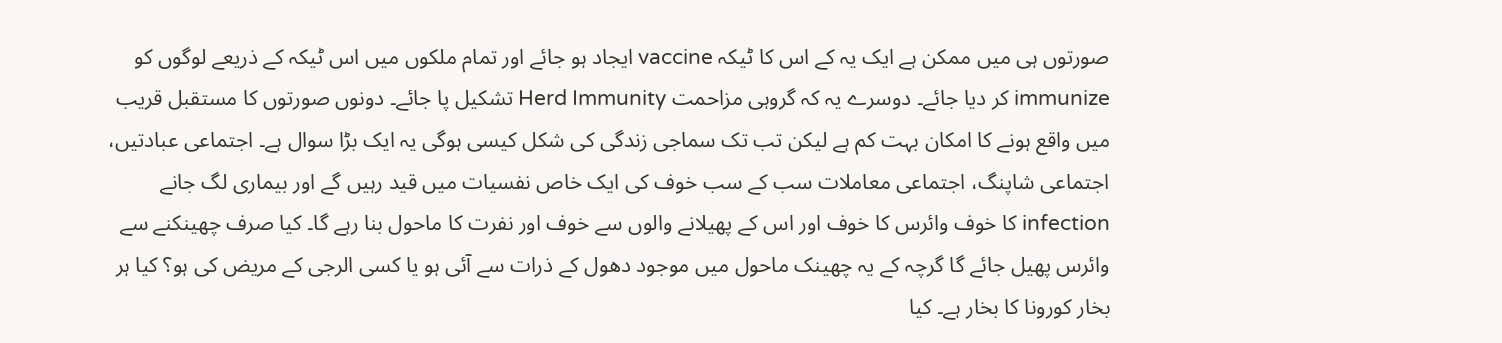صورتوں ہی میں ممکن ہے ایک یہ کے اس کا ٹیکہ vaccine ایجاد ہو جائے اور تمام ملکوں میں اس ٹیکہ کے ذریعے لوگوں کو immunize کر دیا جائے۔ دوسرے یہ کہ گروہی مزاحمت Herd Immunity تشکیل پا جائے۔ دونوں صورتوں کا مستقبل قریب میں واقع ہونے کا امکان بہت کم ہے لیکن تب تک سماجی زندگی کی شکل کیسی ہوگی یہ ایک بڑا سوال ہے۔ اجتماعی عبادتیں، اجتماعی شاپنگ، اجتماعی معاملات سب کے سب خوف کی ایک خاص نفسیات میں قید رہیں گے اور بیماری لگ جانے infection کا خوف وائرس کا خوف اور اس کے پھیلانے والوں سے خوف اور نفرت کا ماحول بنا رہے گا۔ کیا صرف چھینکنے سے وائرس پھیل جائے گا گرچہ کے یہ چھینک ماحول میں موجود دھول کے ذرات سے آئی ہو یا کسی الرجی کے مریض کی ہو؟ کیا ہر بخار کورونا کا بخار ہے۔ کیا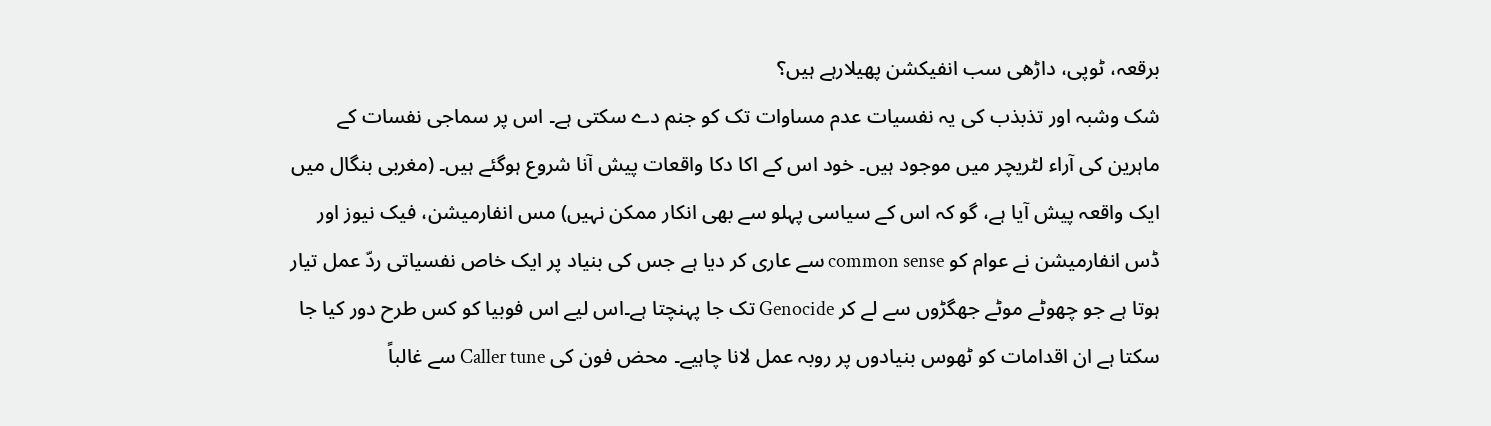برقعہ، ٹوپی، داڑھی سب انفیکشن پھیلارہے ہیں؟
شک وشبہ اور تذبذب کی یہ نفسیات عدم مساوات تک کو جنم دے سکتی ہے۔ اس پر سماجی نفسات کے ماہرین کی آراء لٹریچر میں موجود ہیں۔ خود اس کے اکا دکا واقعات پیش آنا شروع ہوگئے ہیں۔ (مغربی بنگال میں ایک واقعہ پیش آیا ہے، گو کہ اس کے سیاسی پہلو سے بھی انکار ممکن نہیں) مس انفارمیشن، فیک نیوز اور ڈس انفارمیشن نے عوام کو common sense سے عاری کر دیا ہے جس کی بنیاد پر ایک خاص نفسیاتی ردّ عمل تیار ہوتا ہے جو چھوٹے موٹے جھگڑوں سے لے کر Genocide تک جا پہنچتا ہے۔اس لیے اس فوبیا کو کس طرح دور کیا جا سکتا ہے ان اقدامات کو ٹھوس بنیادوں پر روبہ عمل لانا چاہیے۔ محض فون کی Caller tune سے غالباً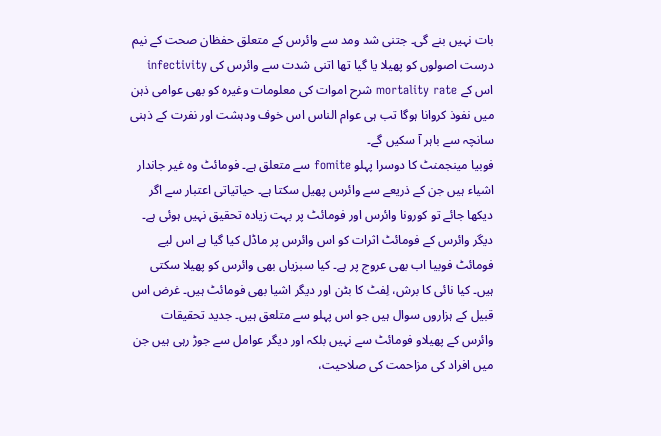بات نہیں بنے گی۔ جتنی شد ومد سے وائرس کے متعلق حفظان صحت کے نیم درست اصولوں کو پھیلا یا گیا تھا اتنی شدت سے وائرس کی infectivity اس کے mortality rate شرح اموات کی معلومات وغیرہ کو بھی عوامی ذہن میں نفوذ کروانا ہوگا تب ہی عوام الناس اس خوف ودہشت اور نفرت کے ذہنی سانچہ سے باہر آ سکیں گے۔
فوبیا مینجمنٹ کا دوسرا پہلو fomite سے متعلق ہے۔ فومائٹ وہ غیر جاندار اشیاء ہیں جن کے ذریعے سے وائرس پھیل سکتا ہے۔ حیاتیاتی اعتبار سے اگر دیکھا جائے تو کورونا وائرس اور فومائٹ پر بہت زیادہ تحقیق نہیں ہوئی ہے۔ دیگر وائرس کے فومائٹ اثرات کو اس وائرس پر ماڈل کیا گیا ہے اس لیے فومائٹ فوبیا اب بھی عروج پر ہے۔ کیا سبزیاں بھی وائرس کو پھیلا سکتی ہیں۔ کیا نائی کا برش، لِفٹ کا بٹن اور دیگر اشیا بھی فومائٹ ہیں۔ غرض اس قبیل کے ہزاروں سوال ہیں جو اس پہلو سے متلعق ہیں۔ جدید تحقیقات وائرس کے پھیلاو فومائٹ سے نہیں بلکہ اور دیگر عوامل سے جوڑ رہی ہیں جن میں افراد کی مزاحمت کی صلاحیت،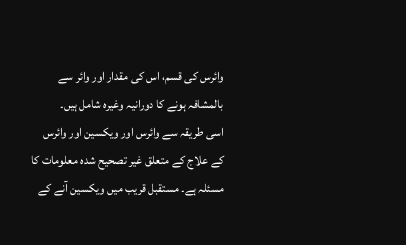وائرس کی قسم، اس کی مقدار اور وائر سے بالمشافہ ہونے کا دورانیہ وغیرہ شامل ہیں۔
اسی طریقہ سے وائرس اور ویکسین اور وائرس کے علاج کے متعلق غیر تصحیح شدہ معلومات کا مسئلہ ہے۔ مستقبل قریب میں ویکسین آنے کے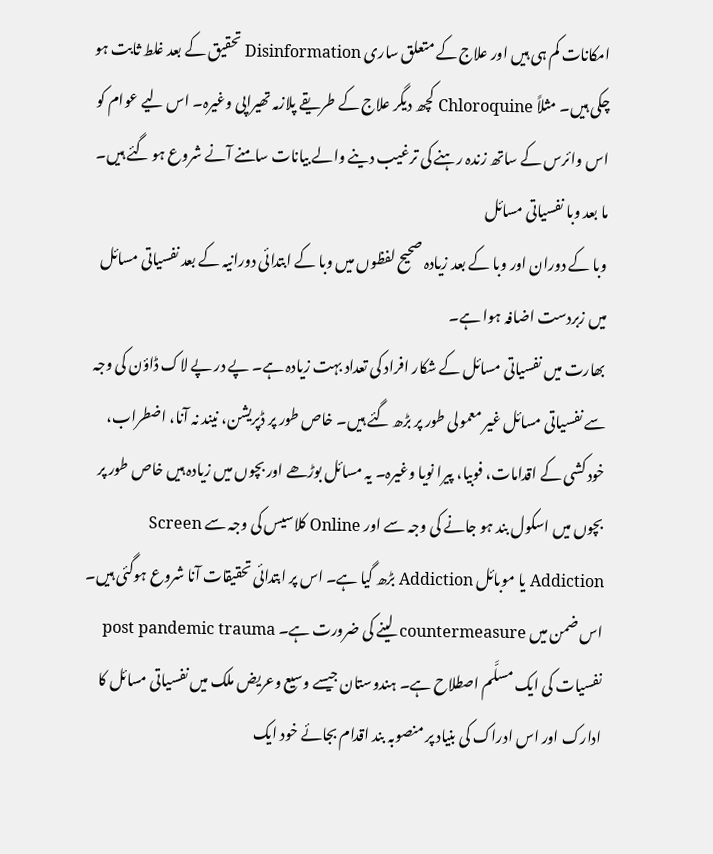امکانات کم ہی ہیں اور علاج کے متعلق ساری Disinformation تحقیق کے بعد غلط ثابت ہو چکی ہیں۔ مثلاً Chloroquine کچھ دیگر علاج کے طریقے پلازمہ تھیراپی وغیرہ۔ اس لیے عوام کو اس وائرس کے ساتھ زندہ رہنے کی ترغیب دینے والے بیانات سامنے آنے شروع ہو گئے ہیں۔
ما بعد وبا نفسیاتی مسائل
وبا کے دوران اور وبا کے بعد زیادہ صحیح لفظوں میں وبا کے ابتدائی دورانیہ کے بعد نفسیاتی مسائل میں زبردست اضافہ ہوا ہے۔
بھارت میں نفسیاتی مسائل کے شکار افراد کی تعداد بہت زیادہ ہے۔ پے در پے لاک ڈاؤن کی وجہ سے نفسیاتی مسائل غیر معمولی طور پر بڑھ گئے ہیں۔ خاص طور پر ڈپریشن، نیند نہ آنا، اضطراب، خود کشی کے اقدامات، فوبیا، پیرا نویا وغیرہ۔ یہ مسائل بوڑھے اور بچوں میں زیادہ ہیں خاص طور پر بچوں میں اسکول بند ہو جانے کی وجہ سے اور Online کلاسیس کی وجہ سے Screen Addiction یا موبائل Addiction بڑھ گیا ہے۔ اس پر ابتدائی تحقیقات آنا شروع ہوگئی ہیں۔ اس ضمن میں countermeasure لینے کی ضرورت ہے۔ post pandemic trauma نفسیات کی ایک مسلَّم اصطلاح ہے۔ ہندوستان جیسے وسیع وعریض ملک میں نفسیاتی مسائل کا ادارک اور اس ادراک کی بنیاد پر منصوبہ بند اقدام بجائے خود ایک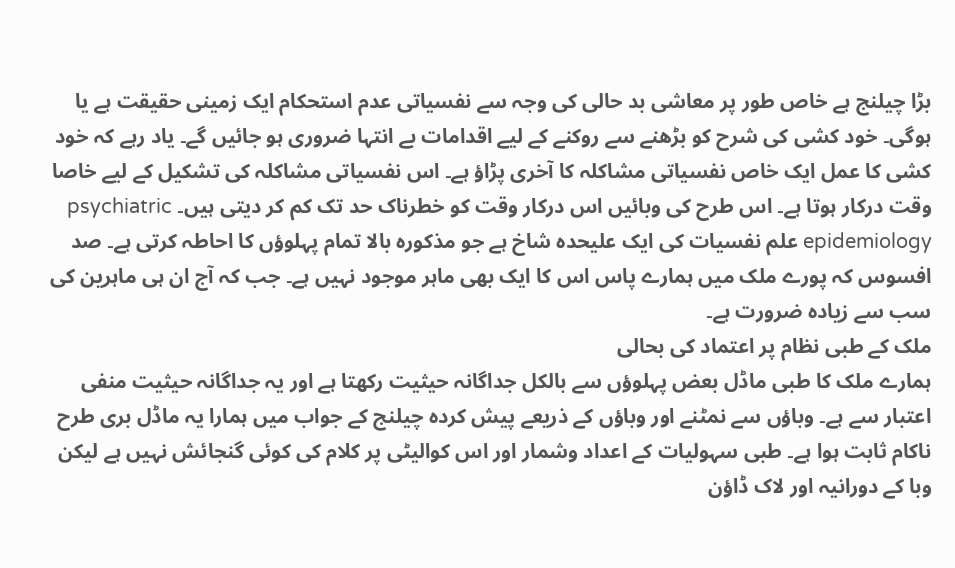بڑا چیلنج ہے خاص طور پر معاشی بد حالی کی وجہ سے نفسیاتی عدم استحکام ایک زمینی حقیقت ہے یا ہوگی۔ خود کشی کی شرح کو بڑھنے سے روکنے کے لیے اقدامات بے انتہا ضروری ہو جائیں گے۔ یاد رہے کہ خود کشی کا عمل ایک خاص نفسیاتی مشاکلہ کا آخری پڑاؤ ہے۔ اس نفسیاتی مشاکلہ کی تشکیل کے لیے خاصا وقت درکار ہوتا ہے۔ اس طرح کی وبائیں اس درکار وقت کو خطرناک حد تک کم کر دیتی ہیں۔ psychiatric epidemiology علم نفسیات کی ایک علیحدہ شاخ ہے جو مذکورہ بالا تمام پہلوؤں کا احاطہ کرتی ہے۔ صد افسوس کہ پورے ملک میں ہمارے پاس اس کا ایک بھی ماہر موجود نہیں ہے۔ جب کہ آج ان ہی ماہرین کی سب سے زیادہ ضرورت ہے۔
ملک کے طبی نظام پر اعتماد کی بحالی
ہمارے ملک کا طبی ماڈل بعض پہلوؤں سے بالکل جداگانہ حیثیت رکھتا ہے اور یہ جداگانہ حیثیت منفی اعتبار سے ہے۔ وباؤں سے نمٹنے اور وباؤں کے ذریعے پیش کردہ چیلنج کے جواب میں ہمارا یہ ماڈل بری طرح ناکام ثابت ہوا ہے۔ طبی سہولیات کے اعداد وشمار اور اس کوالیٹی پر کلام کی کوئی گنجائش نہیں ہے لیکن وبا کے دورانیہ اور لاک ڈاؤن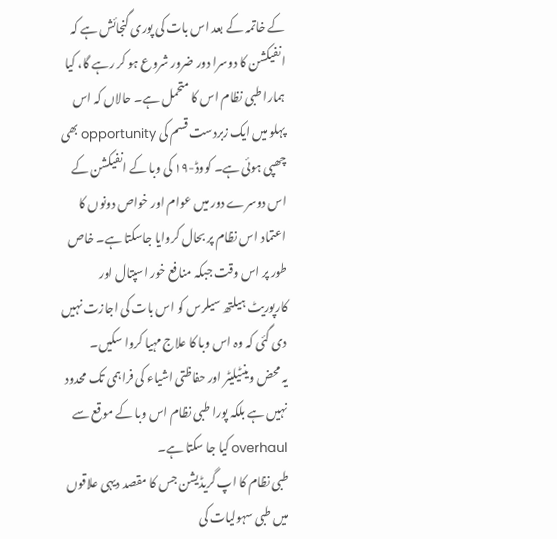کے خاتمہ کے بعد اس بات کی پوری گنجائش ہے کہ انفیکشن کا دوسرا دور ضرور شروع ہو کر رہے گا، کیا ہمارا طبی نظام اس کا متحمل ہے۔ حالاں کہ اس پہلو میں ایک زبردست قسم کی opportunity بھی چھپی ہوئی ہے۔ کووڈ-۱۹ کی وبا کے انفیکشن کے اس دوسرے دور میں عوام اور خواص دونوں کا اعتماد اس نظام پر بحال کروایا جاسکتا ہے۔ خاص طور پر اس وقت جبکہ منافع خور اسپتال اور کارپوریٹ ہیلتھ سیلرس کو اس بات کی اجازت نہیں دی گئی کہ وہ اس وبا کا علاج مہیا کروا سکیں۔
یہ محض وینٹیلیٹر اور حفاظتی اشیاء کی فراہمی تک محدود نہیں ہے بلکہ پورا طبی نظام اس وبا کے موقع سے overhaul کیا جا سکتا ہے۔
طبی نظام کا اپ گریڈیشن جس کا مقصد دیہی علاقوں میں طبی سہولیات کی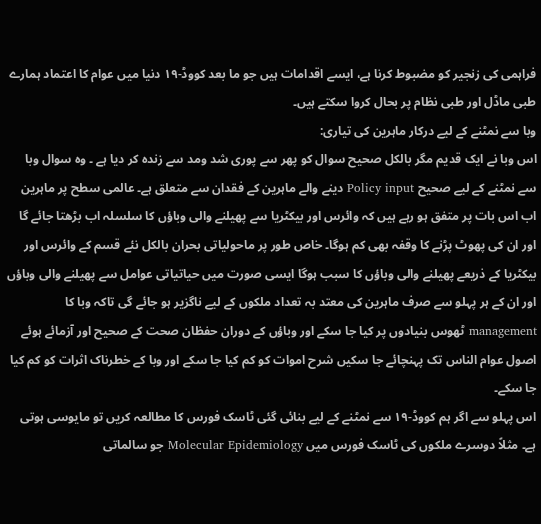فراہمی کی زنجیر کو مضبوط کرنا ہے، ایسے اقدامات ہیں جو ما بعد کووڈ-۱۹ دنیا میں عوام کا اعتماد ہمارے طبی ماڈل اور طبی نظام پر بحال کروا سکتے ہیں۔
وبا سے نمٹنے کے لیے درکار ماہرین کی تیاری:
اس وبا نے ایک قدیم مگر بالکل صحیح سوال کو پھر سے پوری شد ومد سے زندہ کر دیا ہے ۔ وہ سوال وبا سے نمٹنے کے لیے صحیح Policy input دینے والے ماہرین کے فقدان سے متعلق ہے۔ عالمی سطح پر ماہرین اب اس بات پر متفق ہو رہے ہیں کہ وائرس اور بیکٹریا سے پھیلنے والی وباؤں کا سلسلہ اب بڑھتا جائے گا اور ان کی پھوٹ پڑنے کا وقفہ بھی کم ہوگا۔ خاص طور پر ماحولیاتی بحران بالکل نئے قسم کے وائرس اور بیکٹریا کے ذریعے پھیلنے والی وباؤں کا سبب ہوگا ایسی صورت میں حیاتیاتی عوامل سے پھیلنے والی وباؤں اور ان کے ہر پہلو سے صرف ماہرین کی معتد بہ تعداد ملکوں کے لیے ناگزیر ہو جائے گی تاکہ وبا کا management ٹھوس بنیادوں پر کیا جا سکے اور وباؤں کے دوران حفظان صحت کے صحیح اور آزمائے ہوئے اصول عوام الناس تک پہنچائے جا سکیں شرح اموات کو کم کیا جا سکے اور وبا کے خطرناک اثرات کو کم کیا جا سکے۔
اس پہلو سے اگر ہم کووڈ-۱۹ سے نمٹنے کے لیے بنائی گئی ٹاسک فورس کا مطالعہ کریں تو مایوسی ہوتی ہے۔ مثلاً دوسرے ملکوں کی ٹاسک فورس میں Molecular Epidemiology جو سالماتی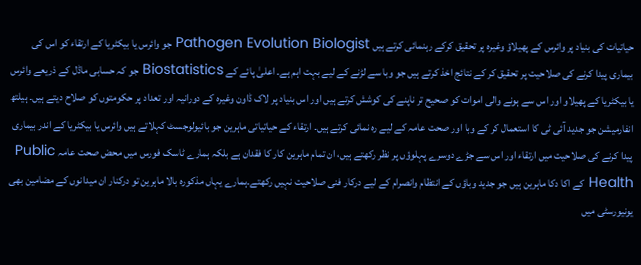حیاتیات کی بنیاد پر وائرس کے پھیلاؤ وغیرہ پر تحقیق کرکے رہنمائی کرتے ہیں Pathogen Evolution Biologist جو وائرس یا بیکٹریا کے ارتقاء کو اس کی بیماری پیدا کرنے کی صلاحیت پر تحقیق کر کے نتائج اخذ کرتے ہیں جو وبا سے لڑنے کے لیے بہت اہم ہے۔ اعلیٰ پائے کے Biostatistics جو کہ حسابی ماڈل کے ذریعے وائرس یا بیکٹریا کے پھیلاو اور اس سے ہونے والی اموات کو صحیح تر ناپنے کی کوشش کرتے ہیں اور اس بنیاد پر لاک ڈاون وغیرہ کے دورانیہ اور تعداد پر حکومتوں کو صلاح دیتے ہیں۔ ہیلتھ انفارمیشن جو جدید آئی ٹی کا استعمال کر کے وبا اور صحت عامہ کے لیے رہ نمائی کرتے ہیں۔ ارتقاء کے حیاتیاتی ماہرین جو بائیولوجسٹ کہلاتے ہیں وائرس یا بیکٹریا کے اندر بیماری پیدا کرنے کی صلاحیت میں ارتقاء اور اس سے جڑے دوسرے پہلوؤں پر نظر رکھتے ہیں، ان تمام ماہرین کار کا فقدان ہے بلکہ ہمارے ٹاسک فورس میں محض صحت عامہ Public Health کے اکا دکا ماہرین ہیں جو جدید وباؤں کے انتظام وانصرام کے لیے درکار فنی صلاحیت نہیں رکھتے۔ہمارے یہاں مذکورہ بالا ماہرین تو درکنار ان میدانوں کے مضامین بھی یونیورسٹی میں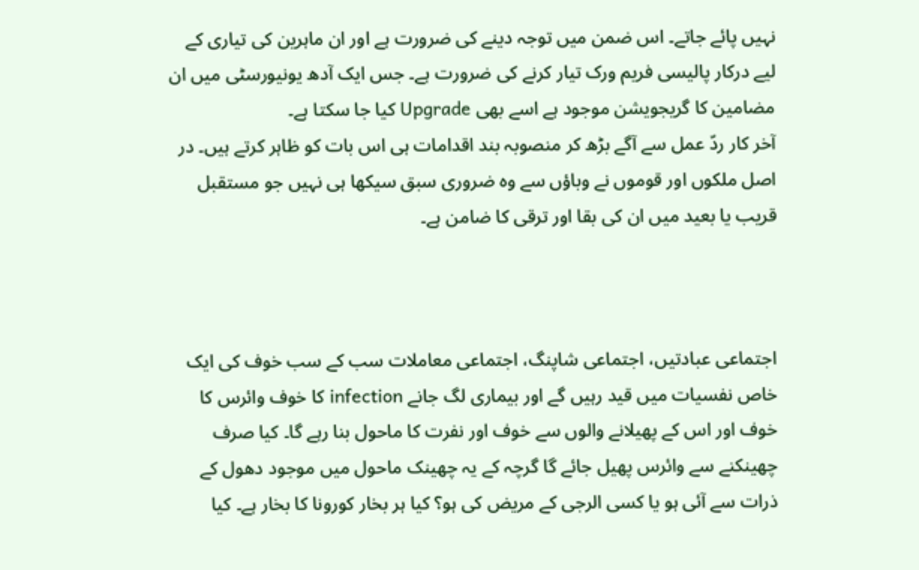نہیں پائے جاتے۔ اس ضمن میں توجہ دینے کی ضرورت ہے اور ان ماہرین کی تیاری کے لیے درکار پالیسی فریم ورک تیار کرنے کی ضرورت ہے۔ جس ایک آدھ یونیورسٹی میں ان مضامین کا گریجویشن موجود ہے اسے بھی Upgrade کیا جا سکتا ہے۔
آخر کار ردّ عمل سے آگے بڑھ کر منصوبہ بند اقدامات ہی اس بات کو ظاہر کرتے ہیں۔ در اصل ملکوں اور قوموں نے وباؤں سے وہ ضروری سبق سیکھا ہی نہیں جو مستقبل قریب یا بعید میں ان کی بقا اور ترقی کا ضامن ہے۔



اجتماعی عبادتیں، اجتماعی شاپنگ، اجتماعی معاملات سب کے سب خوف کی ایک خاص نفسیات میں قید رہیں گے اور بیماری لگ جانے infection کا خوف وائرس کا خوف اور اس کے پھیلانے والوں سے خوف اور نفرت کا ماحول بنا رہے گا۔ کیا صرف چھینکنے سے وائرس پھیل جائے گا گرچہ کے یہ چھینک ماحول میں موجود دھول کے ذرات سے آئی ہو یا کسی الرجی کے مریض کی ہو؟ کیا ہر بخار کورونا کا بخار ہے۔ کیا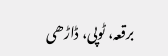برقعہ، ٹوپی، ڈاڑھی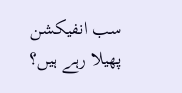سب انفیکشن پھیلا رہے ہیں؟